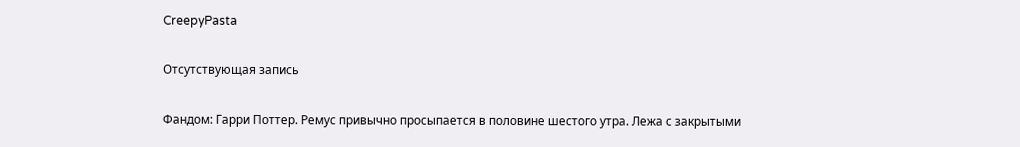CreepyPasta

Отсутствующая запись

Фандом: Гарри Поттер. Ремус привычно просыпается в половине шестого утра. Лежа с закрытыми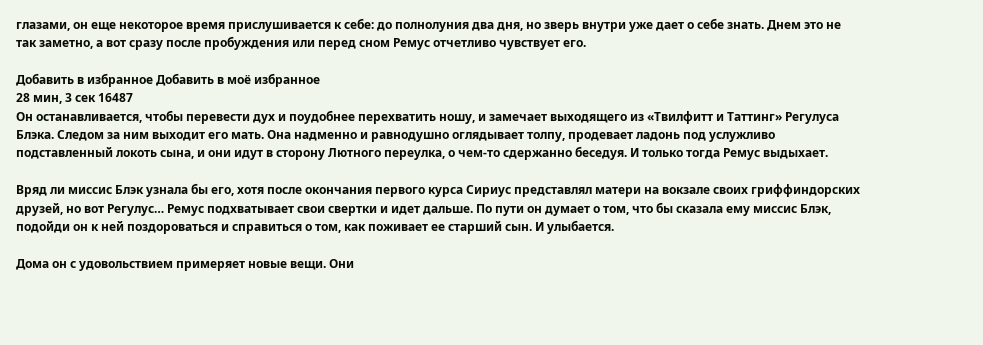глазами, он еще некоторое время прислушивается к себе: до полнолуния два дня, но зверь внутри уже дает о себе знать. Днем это не так заметно, а вот сразу после пробуждения или перед сном Ремус отчетливо чувствует его.

Добавить в избранное Добавить в моё избранное
28 мин, 3 сек 16487
Он останавливается, чтобы перевести дух и поудобнее перехватить ношу, и замечает выходящего из «Твилфитт и Таттинг» Регулуса Блэка. Следом за ним выходит его мать. Она надменно и равнодушно оглядывает толпу, продевает ладонь под услужливо подставленный локоть сына, и они идут в сторону Лютного переулка, о чем-то сдержанно беседуя. И только тогда Ремус выдыхает.

Вряд ли миссис Блэк узнала бы его, хотя после окончания первого курса Сириус представлял матери на вокзале своих гриффиндорских друзей, но вот Регулус… Ремус подхватывает свои свертки и идет дальше. По пути он думает о том, что бы сказала ему миссис Блэк, подойди он к ней поздороваться и справиться о том, как поживает ее старший сын. И улыбается.

Дома он с удовольствием примеряет новые вещи. Они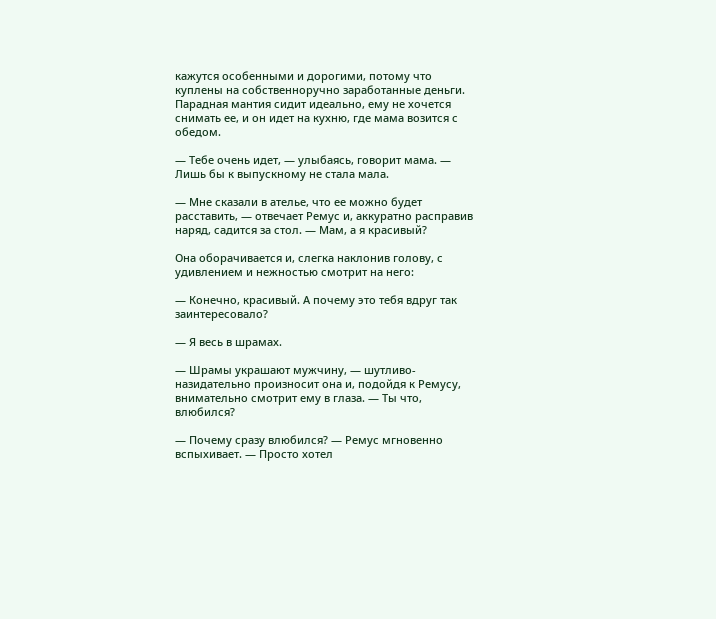кажутся особенными и дорогими, потому что куплены на собственноручно заработанные деньги. Парадная мантия сидит идеально, ему не хочется снимать ее, и он идет на кухню, где мама возится с обедом.

— Тебе очень идет, — улыбаясь, говорит мама. — Лишь бы к выпускному не стала мала.

— Мне сказали в ателье, что ее можно будет расставить, — отвечает Ремус и, аккуратно расправив наряд, садится за стол. — Мам, а я красивый?

Она оборачивается и, слегка наклонив голову, с удивлением и нежностью смотрит на него:

— Конечно, красивый. А почему это тебя вдруг так заинтересовало?

— Я весь в шрамах.

— Шрамы украшают мужчину, — шутливо-назидательно произносит она и, подойдя к Ремусу, внимательно смотрит ему в глаза. — Ты что, влюбился?

— Почему сразу влюбился? — Ремус мгновенно вспыхивает. — Просто хотел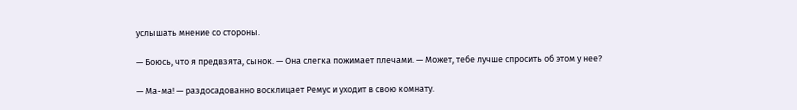услышать мнение со стороны.

— Боюсь, что я предвзята, сынок. — Она слегка пожимает плечами. — Может, тебе лучше спросить об этом у нее?

— Ма-ма! — раздосадованно восклицает Ремус и уходит в свою комнату.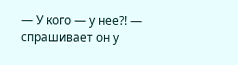— У кого — у нее?! — спрашивает он у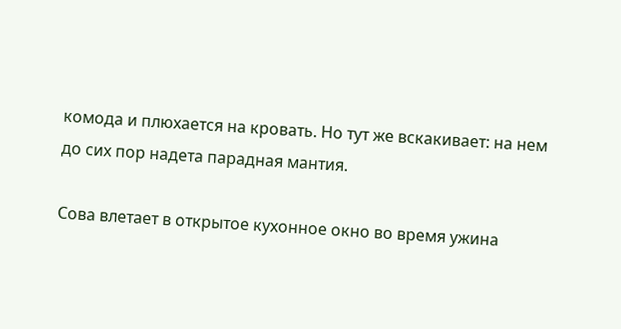комода и плюхается на кровать. Но тут же вскакивает: на нем до сих пор надета парадная мантия.

Сова влетает в открытое кухонное окно во время ужина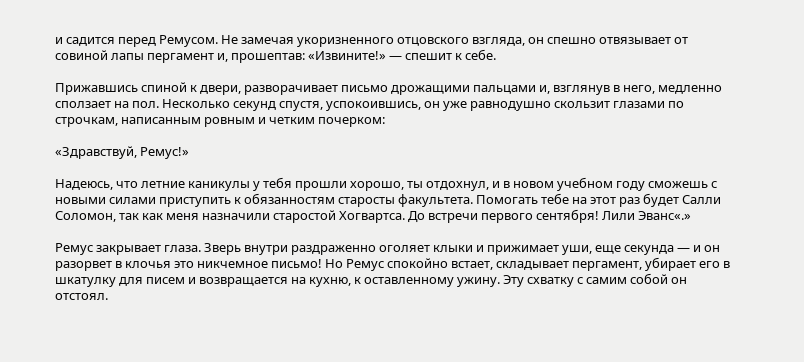и садится перед Ремусом. Не замечая укоризненного отцовского взгляда, он спешно отвязывает от совиной лапы пергамент и, прошептав: «Извините!» — спешит к себе.

Прижавшись спиной к двери, разворачивает письмо дрожащими пальцами и, взглянув в него, медленно сползает на пол. Несколько секунд спустя, успокоившись, он уже равнодушно скользит глазами по строчкам, написанным ровным и четким почерком:

«Здравствуй, Ремус!»

Надеюсь, что летние каникулы у тебя прошли хорошо, ты отдохнул, и в новом учебном году сможешь с новыми силами приступить к обязанностям старосты факультета. Помогать тебе на этот раз будет Салли Соломон, так как меня назначили старостой Хогвартса. До встречи первого сентября! Лили Эванс«.»

Ремус закрывает глаза. Зверь внутри раздраженно оголяет клыки и прижимает уши, еще секунда — и он разорвет в клочья это никчемное письмо! Но Ремус спокойно встает, складывает пергамент, убирает его в шкатулку для писем и возвращается на кухню, к оставленному ужину. Эту схватку с самим собой он отстоял.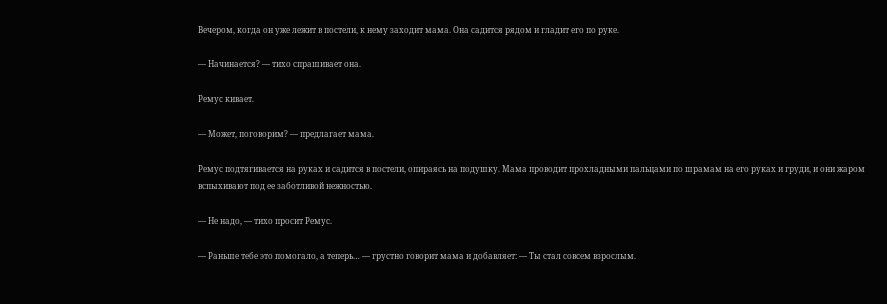Вечером, когда он уже лежит в постели, к нему заходит мама. Она садится рядом и гладит его по руке.

— Начинается? — тихо спрашивает она.

Ремус кивает.

— Может, поговорим? — предлагает мама.

Ремус подтягивается на руках и садится в постели, опираясь на подушку. Мама проводит прохладными пальцами по шрамам на его руках и груди, и они жаром вспыхивают под ее заботливой нежностью.

— Не надо, — тихо просит Ремус.

— Раньше тебе это помогало, а теперь… — грустно говорит мама и добавляет: — Ты стал совсем взрослым.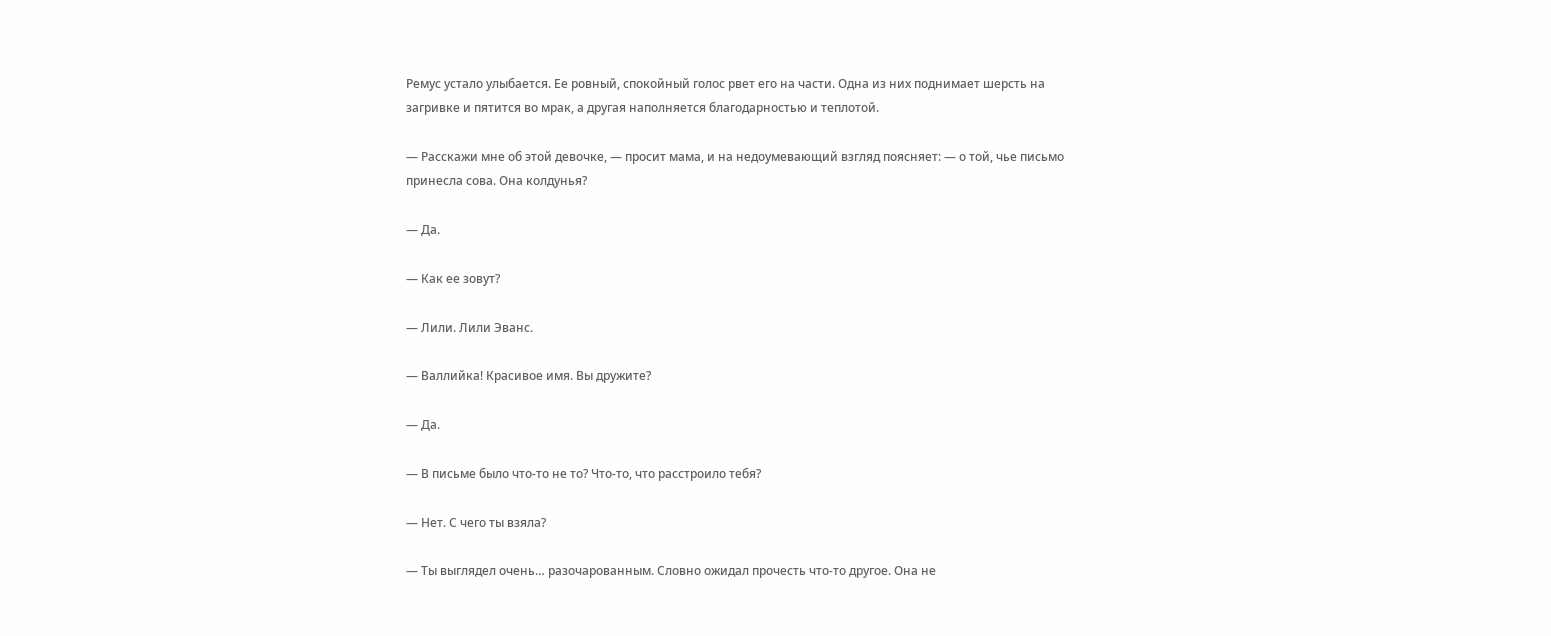Ремус устало улыбается. Ее ровный, спокойный голос рвет его на части. Одна из них поднимает шерсть на загривке и пятится во мрак, а другая наполняется благодарностью и теплотой.

— Расскажи мне об этой девочке, — просит мама, и на недоумевающий взгляд поясняет: — о той, чье письмо принесла сова. Она колдунья?

— Да.

— Как ее зовут?

— Лили. Лили Эванс.

— Валлийка! Красивое имя. Вы дружите?

— Да.

— В письме было что-то не то? Что-то, что расстроило тебя?

— Нет. С чего ты взяла?

— Ты выглядел очень… разочарованным. Словно ожидал прочесть что-то другое. Она не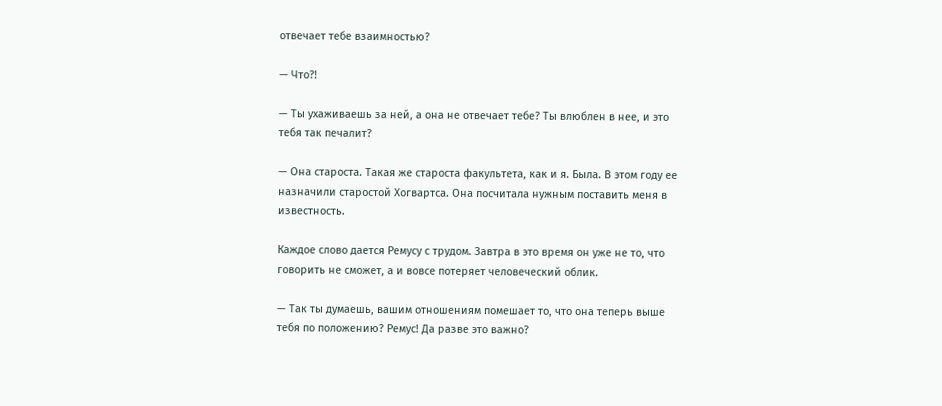отвечает тебе взаимностью?

— Что?!

— Ты ухаживаешь за ней, а она не отвечает тебе? Ты влюблен в нее, и это тебя так печалит?

— Она староста. Такая же староста факультета, как и я. Была. В этом году ее назначили старостой Хогвартса. Она посчитала нужным поставить меня в известность.

Каждое слово дается Ремусу с трудом. Завтра в это время он уже не то, что говорить не сможет, а и вовсе потеряет человеческий облик.

— Так ты думаешь, вашим отношениям помешает то, что она теперь выше тебя по положению? Ремус! Да разве это важно?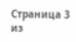Страница 3 из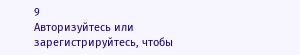9
Авторизуйтесь или зарегистрируйтесь, чтобы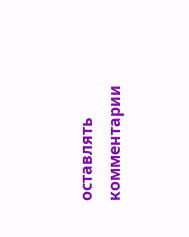оставлять комментарии